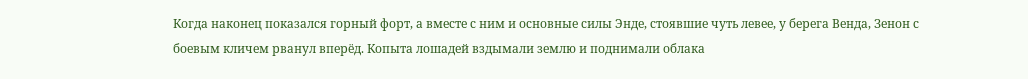Когда наконец показался горный форт, а вместе с ним и основные силы Энде, стоявшие чуть левее, у берега Венда, Зенон с боевым кличем рванул вперёд. Копыта лошадей вздымали землю и поднимали облака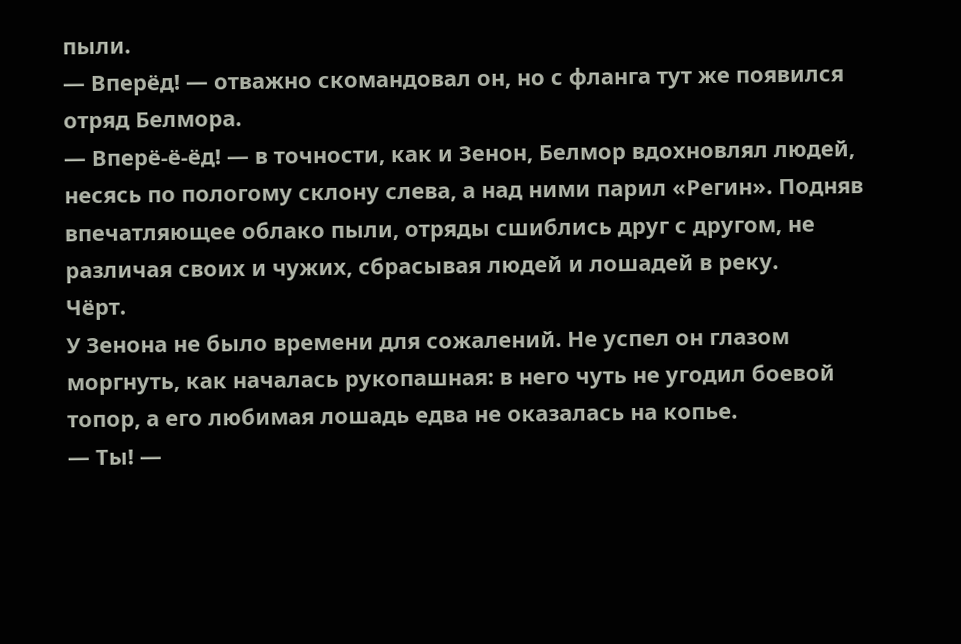пыли.
— Вперёд! — отважно скомандовал он, но с фланга тут же появился отряд Белмора.
— Вперё-ё-ёд! — в точности, как и Зенон, Белмор вдохновлял людей, несясь по пологому склону слева, а над ними парил «Регин». Подняв впечатляющее облако пыли, отряды сшиблись друг с другом, не различая своих и чужих, сбрасывая людей и лошадей в реку.
Чёрт.
У Зенона не было времени для сожалений. Не успел он глазом моргнуть, как началась рукопашная: в него чуть не угодил боевой топор, а его любимая лошадь едва не оказалась на копье.
— Ты! —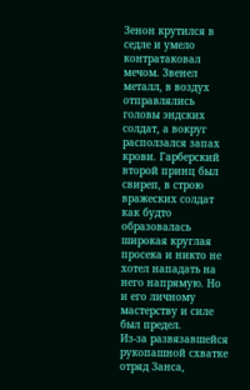Зенон крутился в седле и умело контратаковал мечом. Звенел металл, в воздух отправлялись головы эндских солдат, а вокруг расползался запах крови. Гарберский второй принц был свиреп, в строю вражеских солдат как будто образовалась широкая круглая просека и никто не хотел нападать на него напрямую. Но и его личному мастерству и силе был предел.
Из-за развязавшейся рукопашной схватке отряд Занса,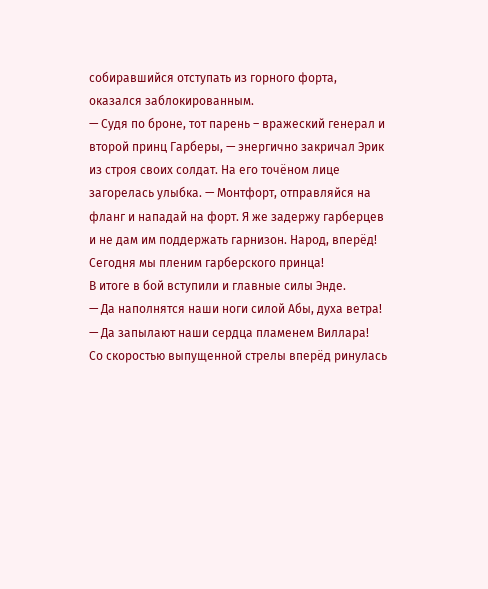собиравшийся отступать из горного форта, оказался заблокированным.
— Судя по броне, тот парень – вражеский генерал и второй принц Гарберы, — энергично закричал Эрик из строя своих солдат. На его точёном лице загорелась улыбка. — Монтфорт, отправляйся на фланг и нападай на форт. Я же задержу гарберцев и не дам им поддержать гарнизон. Народ, вперёд! Сегодня мы пленим гарберского принца!
В итоге в бой вступили и главные силы Энде.
— Да наполнятся наши ноги силой Абы, духа ветра!
— Да запылают наши сердца пламенем Виллара!
Со скоростью выпущенной стрелы вперёд ринулась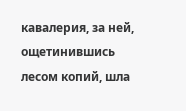кавалерия, за ней, ощетинившись лесом копий, шла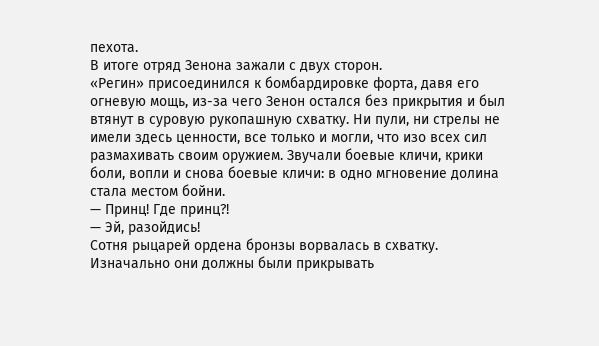пехота.
В итоге отряд Зенона зажали с двух сторон.
«Регин» присоединился к бомбардировке форта, давя его огневую мощь, из-за чего Зенон остался без прикрытия и был втянут в суровую рукопашную схватку. Ни пули, ни стрелы не имели здесь ценности, все только и могли, что изо всех сил размахивать своим оружием. Звучали боевые кличи, крики боли, вопли и снова боевые кличи: в одно мгновение долина стала местом бойни.
— Принц! Где принц?!
— Эй, разойдись!
Сотня рыцарей ордена бронзы ворвалась в схватку. Изначально они должны были прикрывать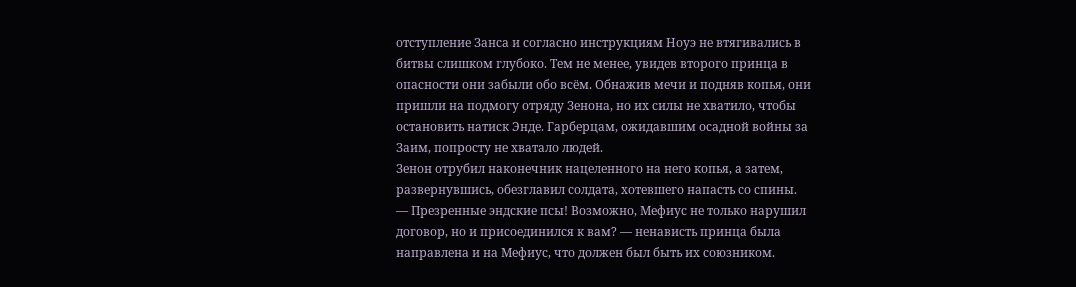отступление Занса и согласно инструкциям Ноуэ не втягивались в битвы слишком глубоко. Тем не менее, увидев второго принца в опасности они забыли обо всём. Обнажив мечи и подняв копья, они пришли на подмогу отряду Зенона, но их силы не хватило, чтобы остановить натиск Энде. Гарберцам, ожидавшим осадной войны за Заим, попросту не хватало людей.
Зенон отрубил наконечник нацеленного на него копья, а затем, развернувшись, обезглавил солдата, хотевшего напасть со спины.
— Презренные эндские псы! Возможно, Мефиус не только нарушил договор, но и присоединился к вам? — ненависть принца была направлена и на Мефиус, что должен был быть их союзником.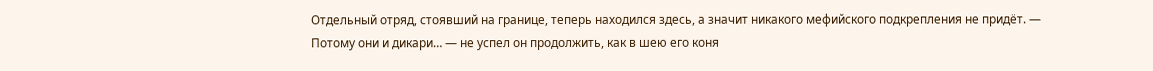Отдельный отряд, стоявший на границе, теперь находился здесь, а значит никакого мефийского подкрепления не придёт. — Потому они и дикари… — не успел он продолжить, как в шею его коня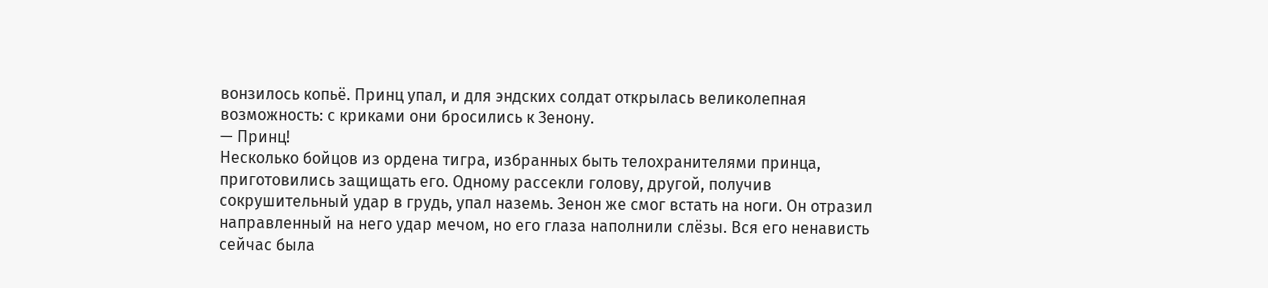вонзилось копьё. Принц упал, и для эндских солдат открылась великолепная возможность: с криками они бросились к Зенону.
— Принц!
Несколько бойцов из ордена тигра, избранных быть телохранителями принца, приготовились защищать его. Одному рассекли голову, другой, получив сокрушительный удар в грудь, упал наземь. Зенон же смог встать на ноги. Он отразил направленный на него удар мечом, но его глаза наполнили слёзы. Вся его ненависть сейчас была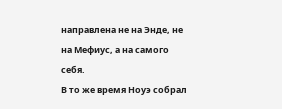направлена не на Энде, не на Мефиус, а на самого себя.
В то же время Ноуэ собрал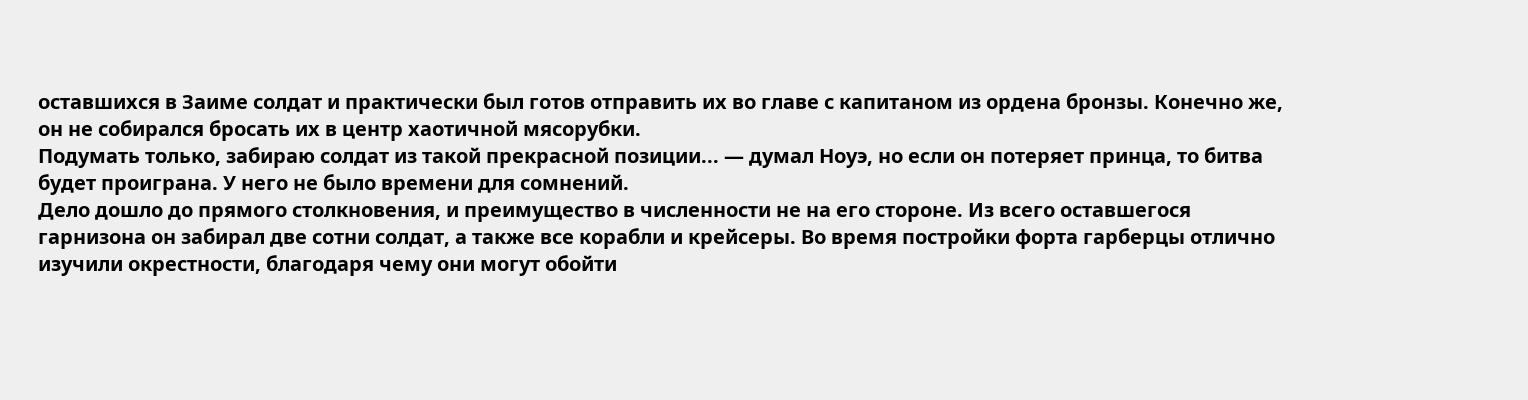оставшихся в Заиме солдат и практически был готов отправить их во главе с капитаном из ордена бронзы. Конечно же, он не собирался бросать их в центр хаотичной мясорубки.
Подумать только, забираю солдат из такой прекрасной позиции... — думал Ноуэ, но если он потеряет принца, то битва будет проиграна. У него не было времени для сомнений.
Дело дошло до прямого столкновения, и преимущество в численности не на его стороне. Из всего оставшегося гарнизона он забирал две сотни солдат, а также все корабли и крейсеры. Во время постройки форта гарберцы отлично изучили окрестности, благодаря чему они могут обойти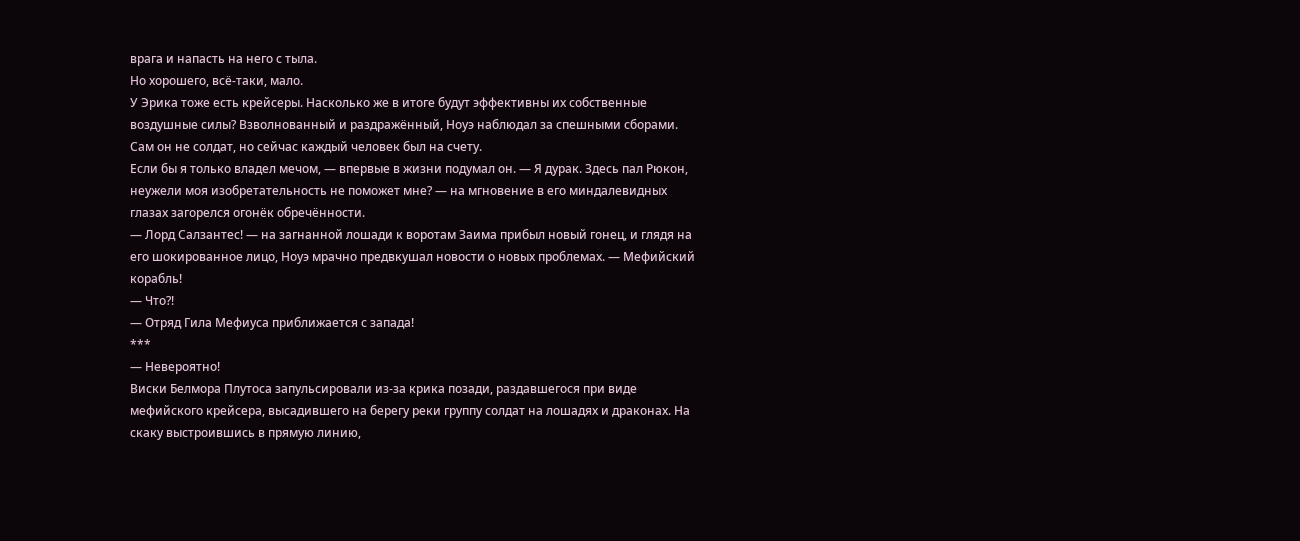врага и напасть на него с тыла.
Но хорошего, всё-таки, мало.
У Эрика тоже есть крейсеры. Насколько же в итоге будут эффективны их собственные воздушные силы? Взволнованный и раздражённый, Ноуэ наблюдал за спешными сборами. Сам он не солдат, но сейчас каждый человек был на счету.
Если бы я только владел мечом, — впервые в жизни подумал он. — Я дурак. Здесь пал Рюкон, неужели моя изобретательность не поможет мне? — на мгновение в его миндалевидных глазах загорелся огонёк обречённости.
— Лорд Салзантес! — на загнанной лошади к воротам Заима прибыл новый гонец, и глядя на его шокированное лицо, Ноуэ мрачно предвкушал новости о новых проблемах. — Мефийский корабль!
— Что?!
— Отряд Гила Мефиуса приближается с запада!
***
— Невероятно!
Виски Белмора Плутоса запульсировали из-за крика позади, раздавшегося при виде мефийского крейсера, высадившего на берегу реки группу солдат на лошадях и драконах. На скаку выстроившись в прямую линию,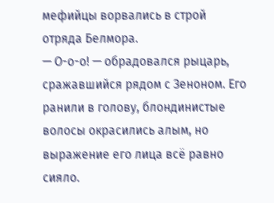мефийцы ворвались в строй отряда Белмора.
— О-о-о! — обрадовался рыцарь, сражавшийся рядом с Зеноном. Его ранили в голову, блондинистые волосы окрасились алым, но выражение его лица всё равно сияло.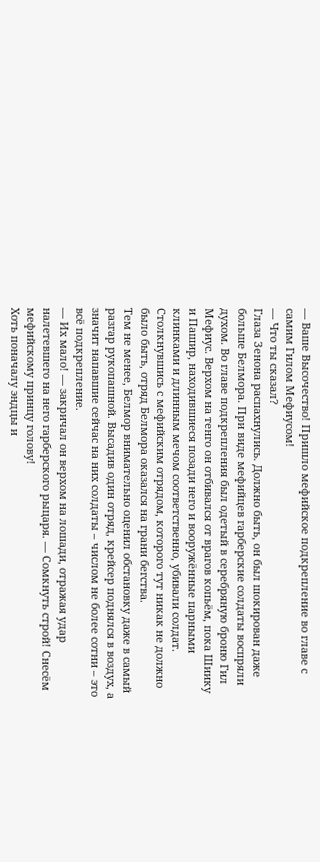— Ваше Высочество! Пришло мефийское подкрепление во главе с самим Гилом Мефиусом!
— Что ты сказал?
Глаза Зенона распахнулись. Должно быть, он был шокирован даже больше Белмора. При виде мефийцев гарберские солдаты воспряли духом. Во главе подкрепления был одетый в серебряную броню Гил Мефиус. Верхом на тенго он отбивался от врагов копьём, пока Шиику и Пашир, находившиеся позади него и вооружённые парными клинками и длинным мечом соответственно, убивали солдат.
Столкнувшись с мефийским отрядом, которого тут никак не должно было быть, отряд Белмора оказался на грани бегства.
Тем не менее, Белмор внимательно оценил обстановку даже в самый разгар рукопашной. Высадив один отряд, крейсер поднялся в воздух, а значит напавшие сейчас на них солдаты – числом не более сотни – это всё подкрепление.
— Их мало! — закричал он верхом на лошади, отражая удар налетевшего на него гарберского рыцаря. — Сомкнуть строй! Снесём мефийскому принцу голову!
Хоть поначалу эндцы и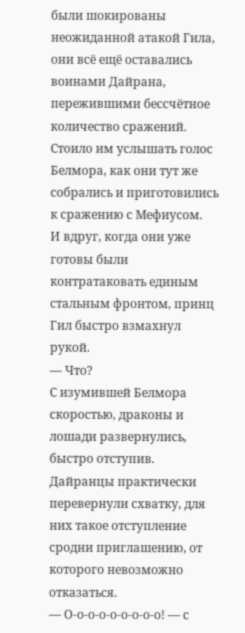были шокированы неожиданной атакой Гила, они всё ещё оставались воинами Дайрана, пережившими бессчётное количество сражений. Стоило им услышать голос Белмора, как они тут же собрались и приготовились к сражению с Мефиусом.
И вдруг, когда они уже готовы были контратаковать единым стальным фронтом, принц Гил быстро взмахнул рукой.
— Что?
С изумившей Белмора скоростью, драконы и лошади развернулись, быстро отступив. Дайранцы практически перевернули схватку, для них такое отступление сродни приглашению, от которого невозможно отказаться.
— О-о-о-о-о-о-о-о-о! — с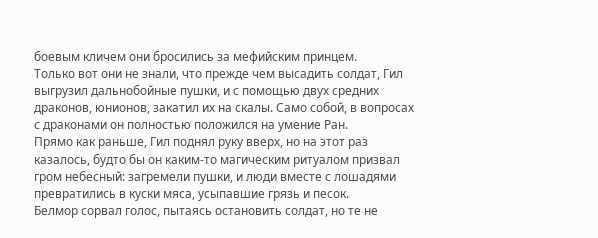боевым кличем они бросились за мефийским принцем.
Только вот они не знали, что прежде чем высадить солдат, Гил выгрузил дальнобойные пушки, и с помощью двух средних драконов, юнионов, закатил их на скалы. Само собой, в вопросах с драконами он полностью положился на умение Ран.
Прямо как раньше, Гил поднял руку вверх, но на этот раз казалось, будто бы он каким-то магическим ритуалом призвал гром небесный: загремели пушки, и люди вместе с лошадями превратились в куски мяса, усыпавшие грязь и песок.
Белмор сорвал голос, пытаясь остановить солдат, но те не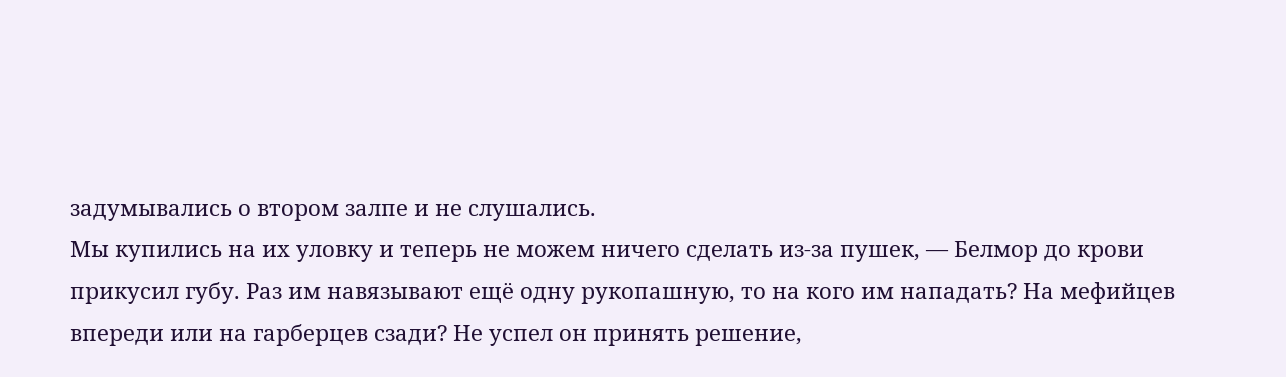задумывались о втором залпе и не слушались.
Мы купились на их уловку и теперь не можем ничего сделать из-за пушек, — Белмор до крови прикусил губу. Раз им навязывают ещё одну рукопашную, то на кого им нападать? На мефийцев впереди или на гарберцев сзади? Не успел он принять решение,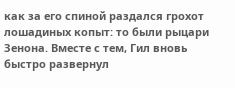как за его спиной раздался грохот лошадиных копыт: то были рыцари Зенона. Вместе с тем, Гил вновь быстро развернул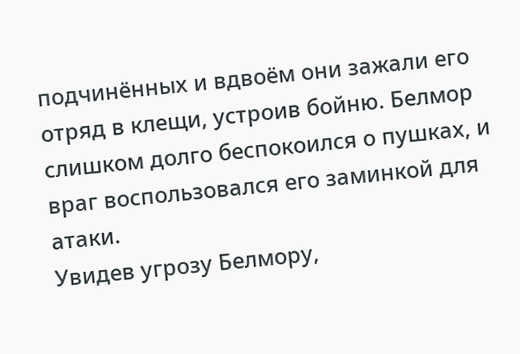подчинённых и вдвоём они зажали его отряд в клещи, устроив бойню. Белмор слишком долго беспокоился о пушках, и враг воспользовался его заминкой для атаки.
Увидев угрозу Белмору,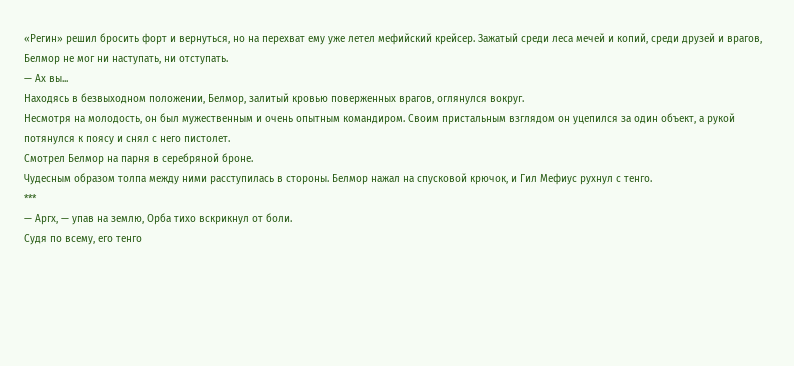«Регин» решил бросить форт и вернуться, но на перехват ему уже летел мефийский крейсер. Зажатый среди леса мечей и копий, среди друзей и врагов, Белмор не мог ни наступать, ни отступать.
— Ах вы...
Находясь в безвыходном положении, Белмор, залитый кровью поверженных врагов, оглянулся вокруг.
Несмотря на молодость, он был мужественным и очень опытным командиром. Своим пристальным взглядом он уцепился за один объект, а рукой потянулся к поясу и снял с него пистолет.
Смотрел Белмор на парня в серебряной броне.
Чудесным образом толпа между ними расступилась в стороны. Белмор нажал на спусковой крючок, и Гил Мефиус рухнул с тенго.
***
— Аргх, — упав на землю, Орба тихо вскрикнул от боли.
Судя по всему, его тенго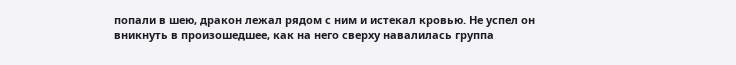попали в шею, дракон лежал рядом с ним и истекал кровью. Не успел он вникнуть в произошедшее, как на него сверху навалилась группа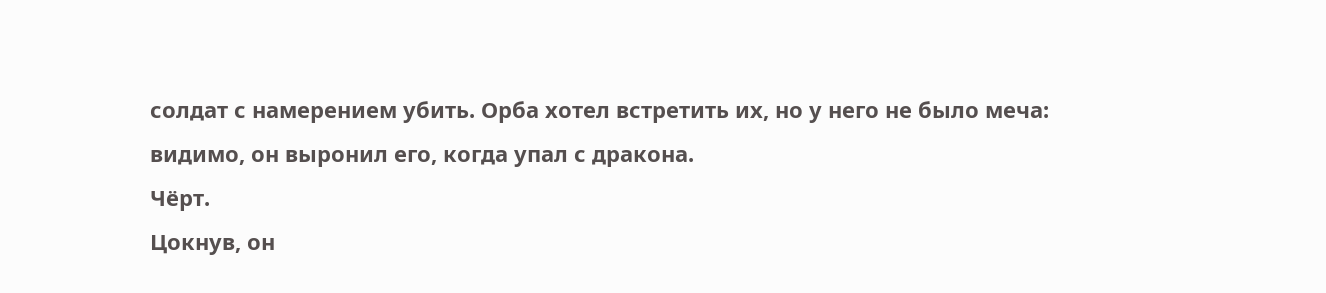солдат с намерением убить. Орба хотел встретить их, но у него не было меча: видимо, он выронил его, когда упал с дракона.
Чёрт.
Цокнув, он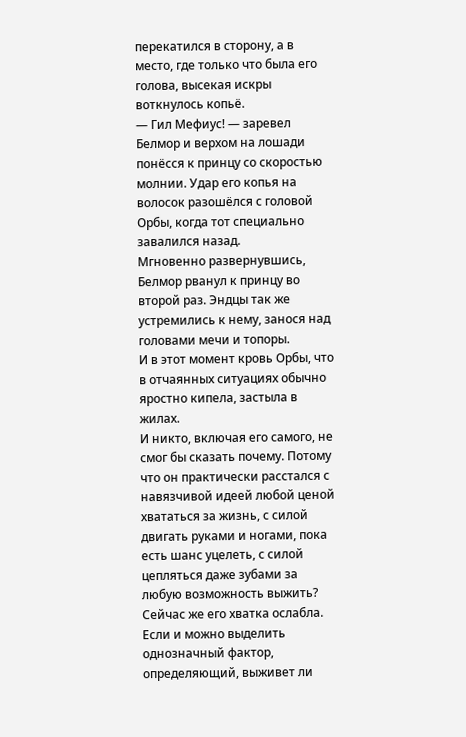перекатился в сторону, а в место, где только что была его голова, высекая искры воткнулось копьё.
— Гил Мефиус! — заревел Белмор и верхом на лошади понёсся к принцу со скоростью молнии. Удар его копья на волосок разошёлся с головой Орбы, когда тот специально завалился назад.
Мгновенно развернувшись, Белмор рванул к принцу во второй раз. Эндцы так же устремились к нему, занося над головами мечи и топоры.
И в этот момент кровь Орбы, что в отчаянных ситуациях обычно яростно кипела, застыла в жилах.
И никто, включая его самого, не смог бы сказать почему. Потому что он практически расстался с навязчивой идеей любой ценой хвататься за жизнь, с силой двигать руками и ногами, пока есть шанс уцелеть, с силой цепляться даже зубами за любую возможность выжить? Сейчас же его хватка ослабла.
Если и можно выделить однозначный фактор, определяющий, выживет ли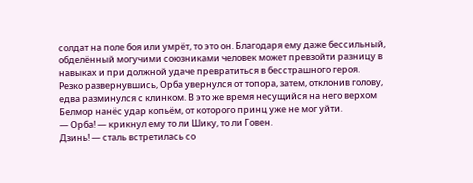солдат на поле боя или умрёт, то это он. Благодаря ему даже бессильный, обделённый могучими союзниками человек может превзойти разницу в навыках и при должной удаче превратиться в бесстрашного героя.
Резко развернувшись, Орба увернулся от топора, затем, отклонив голову, едва разминулся с клинком. В это же время несущийся на него верхом Белмор нанёс удар копьём, от которого принц уже не мог уйти.
— Орба! — крикнул ему то ли Шику, то ли Говен.
Дзинь! — сталь встретилась со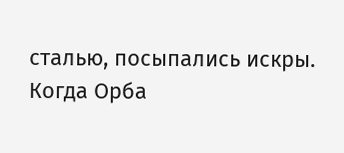сталью, посыпались искры.
Когда Орба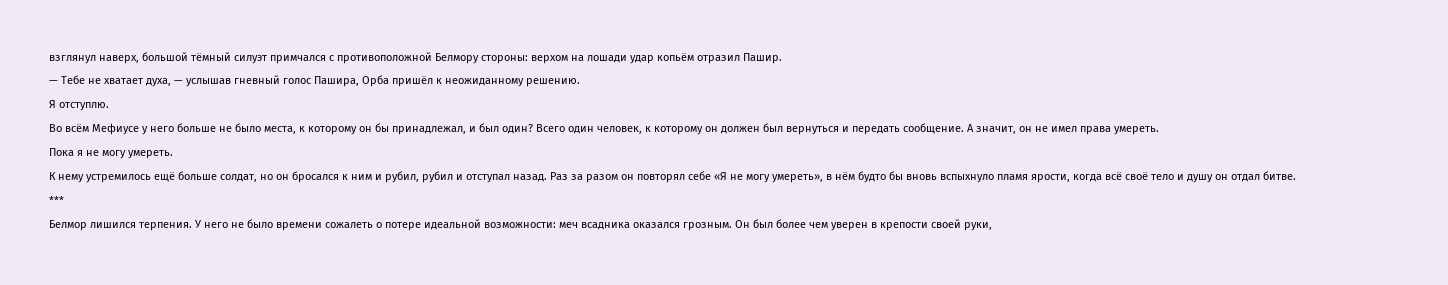взглянул наверх, большой тёмный силуэт примчался с противоположной Белмору стороны: верхом на лошади удар копьём отразил Пашир.
— Тебе не хватает духа, — услышав гневный голос Пашира, Орба пришёл к неожиданному решению.
Я отступлю.
Во всём Мефиусе у него больше не было места, к которому он бы принадлежал, и был один? Всего один человек, к которому он должен был вернуться и передать сообщение. А значит, он не имел права умереть.
Пока я не могу умереть.
К нему устремилось ещё больше солдат, но он бросался к ним и рубил, рубил и отступал назад. Раз за разом он повторял себе «Я не могу умереть», в нём будто бы вновь вспыхнуло пламя ярости, когда всё своё тело и душу он отдал битве.
***
Белмор лишился терпения. У него не было времени сожалеть о потере идеальной возможности: меч всадника оказался грозным. Он был более чем уверен в крепости своей руки,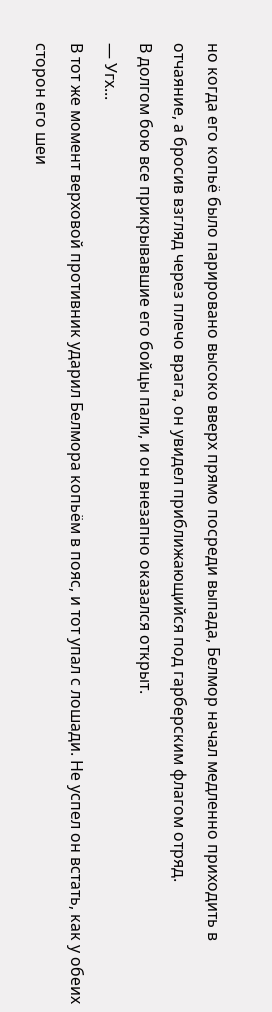но когда его копьё было парировано высоко вверх прямо посреди выпада, Белмор начал медленно приходить в отчаяние, а бросив взгляд через плечо врага, он увидел приближающийся под гарберским флагом отряд.
В долгом бою все прикрывавшие его бойцы пали, и он внезапно оказался открыт.
— Угх...
В тот же момент верховой противник ударил Белмора копьём в пояс, и тот упал с лошади. Не успел он встать, как у обеих сторон его шеи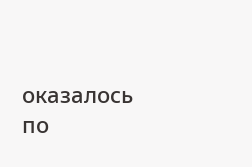оказалось по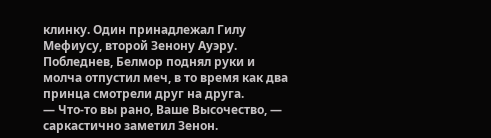клинку. Один принадлежал Гилу Мефиусу, второй Зенону Ауэру.
Побледнев, Белмор поднял руки и молча отпустил меч, в то время как два принца смотрели друг на друга.
— Что-то вы рано, Ваше Высочество, — саркастично заметил Зенон.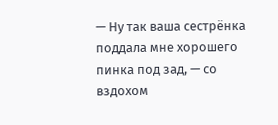— Ну так ваша сестрёнка поддала мне хорошего пинка под зад, — со вздохом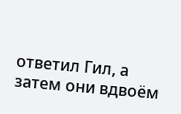ответил Гил, а затем они вдвоём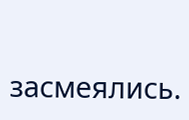засмеялись.